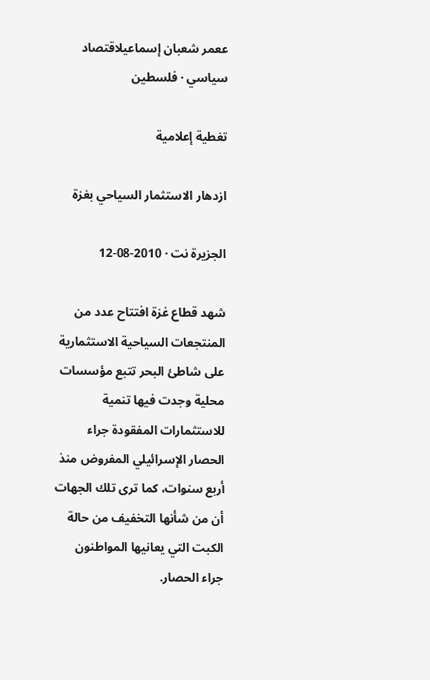ععمر شعبان إسماعيلاقتصاد سياسي · فلسطين

تغطية إعلامية

ازدهار الاستثمار السياحي بغزة

الجزيرة نت · 2010-08-12

شهد قطاع غزة افتتاح عدد من المنتجعات السياحية الاستثمارية على شاطئ البحر تتبع مؤسسات محلية وجدت فيها تنمية للاستثمارات المفقودة جراء الحصار الإسرائيلي المفروض منذ أربع سنوات، كما ترى تلك الجهات أن من شأنها التخفيف من حالة الكبت التي يعانيها المواطنون جراء الحصار.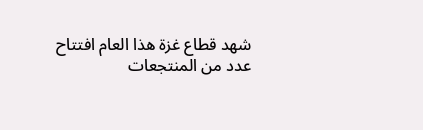شهد قطاع غزة هذا العام افتتاح عدد من المنتجعات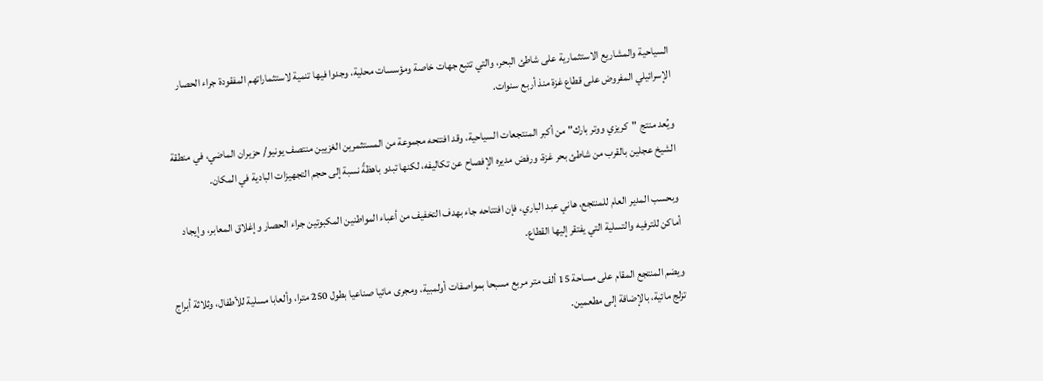السياحية والمشاريع الاستثمارية على شاطئ البحر، والتي تتبع جهات خاصة ومؤسسات محلية، وجدوا فيها تنمية لاستثماراتهم المفقودة جراء الحصار الإسرائيلي المفروض على قطاع غزة منذ أربع سنوات.

ويُعد منتج "كريزي ووتر بارك" من أكبر المنتجعات السياحية، وقد افتتحه مجموعة من المستثمرين الغزيين منتصف يونيو/ حزيران الماضي، في منطقة الشيخ عجلين بالقرب من شاطئ بحر غزة، ورفض مديره الإفصاح عن تكاليفه، لكنها تبدو باهظةً نسبة إلى حجم التجهيزات البادية في المكان.

وبحسب المدير العام للمنتجع، هاني عبد الباري، فإن افتتاحه جاء بهدف التخفيف من أعباء المواطنين المكبوتين جراء الحصار وإغلاق المعابر، وإيجاد أماكن للترفيه والتسلية التي يفتقر إليها القطاع.

ويضم المنتجع المقام على مساحة 15 ألف متر مربع مسبحا بمواصفات أولمبية، ومجرى مائيا صناعيا بطول 250 مترا، وألعابا مسلية للأطفال، وثلاثة أبراج تزلج مائية، بالإضافة إلى مطعمين.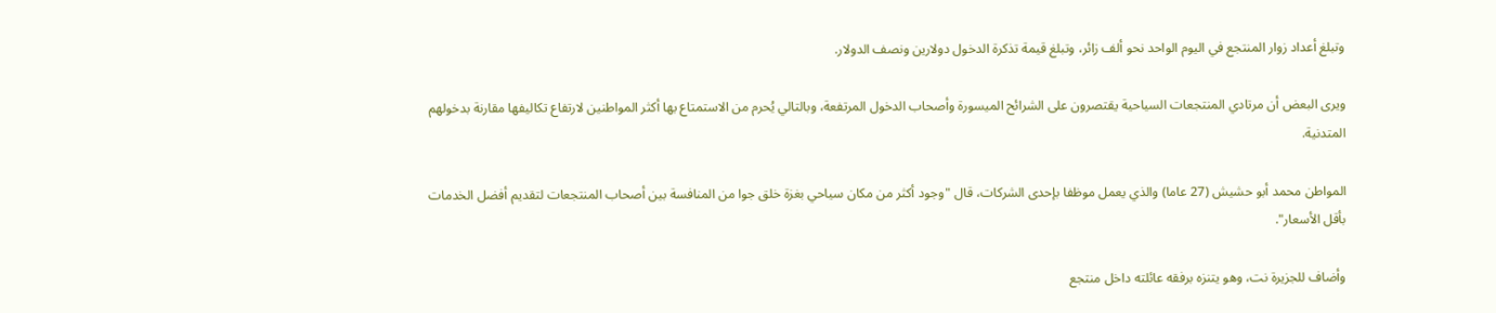وتبلغ أعداد زوار المنتجع في اليوم الواحد نحو ألف زائر، وتبلغ قيمة تذكرة الدخول دولارين ونصف الدولار.

ويرى البعض أن مرتادي المنتجعات السياحية يقتصرون على الشرائح الميسورة وأصحاب الدخول المرتفعة، وبالتالي يُحرم من الاستمتاع بها أكثر المواطنين لارتفاع تكاليفها مقارنة بدخولهم المتدنية.

المواطن محمد أبو حشيش (27 عاما) والذي يعمل موظفا بإحدى الشركات، قال "وجود أكثر من مكان سياحي بغزة خلق جوا من المنافسة بين أصحاب المنتجعات لتقديم أفضل الخدمات بأقل الأسعار".

وأضاف للجزيرة نت، وهو يتنزه برفقه عائلته داخل منتجع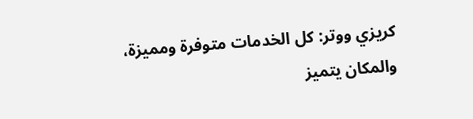كريزي ووتر: كل الخدمات متوفرة ومميزة، والمكان يتميز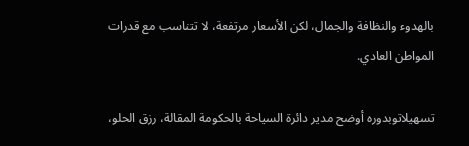بالهدوء والنظافة والجمال، لكن الأسعار مرتفعة، لا تتناسب مع قدرات المواطن العادي.

تسهيلاتوبدوره أوضح مدير دائرة السياحة بالحكومة المقالة، رزق الحلو،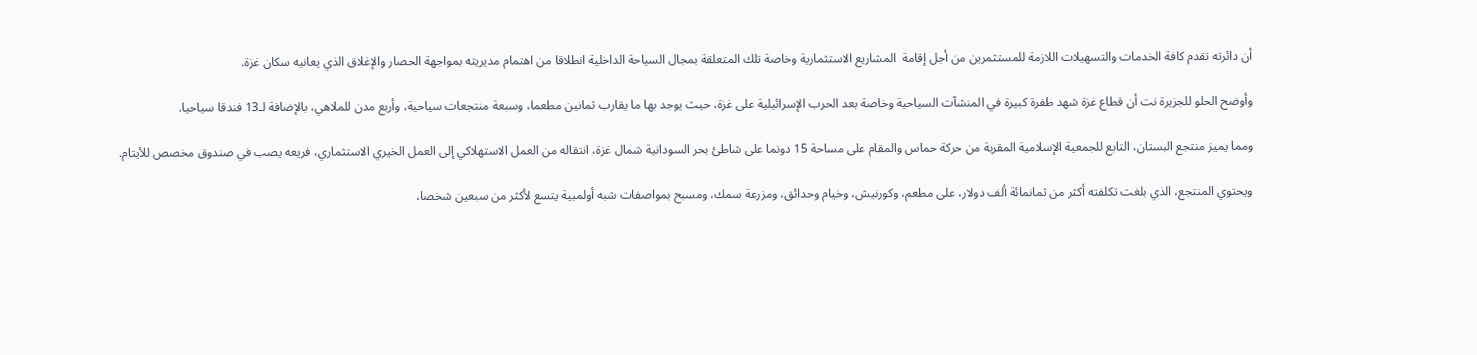أن دائرته تقدم كافة الخدمات والتسهيلات اللازمة للمستثمرين من أجل إقامة  المشاريع الاستثمارية وخاصة تلك المتعلقة بمجال السياحة الداخلية انطلاقا من اهتمام مديريته بمواجهة الحصار والإغلاق الذي يعانيه سكان غزة.

وأوضح الحلو للجزيرة نت أن قطاع غزة شهد طفرة كبيرة في المنشآت السياحية وخاصة بعد الحرب الإسرائيلية على غزة، حيث يوجد بها ما يقارب ثمانين مطعما، وسبعة منتجعات سياحية، وأربع مدن للملاهي، بالإضافة لـ13 فندقا سياحيا.

ومما يميز منتجع البستان، التابع للجمعية الإسلامية المقربة من حركة حماس والمقام على مساحة 15 دونما على شاطئ بحر السودانية شمال غزة، انتقاله من العمل الاستهلاكي إلى العمل الخيري الاستثماري، فريعه يصب في صندوق مخصص للأيتام.

ويحتوي المنتجع، الذي بلغت تكلفته أكثر من ثمانمائة ألف دولار، على مطعم، وكورنيش، وخيام وحدائق، ومزرعة سمك، ومسبح بمواصفات شبه أولمبية يتسع لأكثر من سبعين شخصا،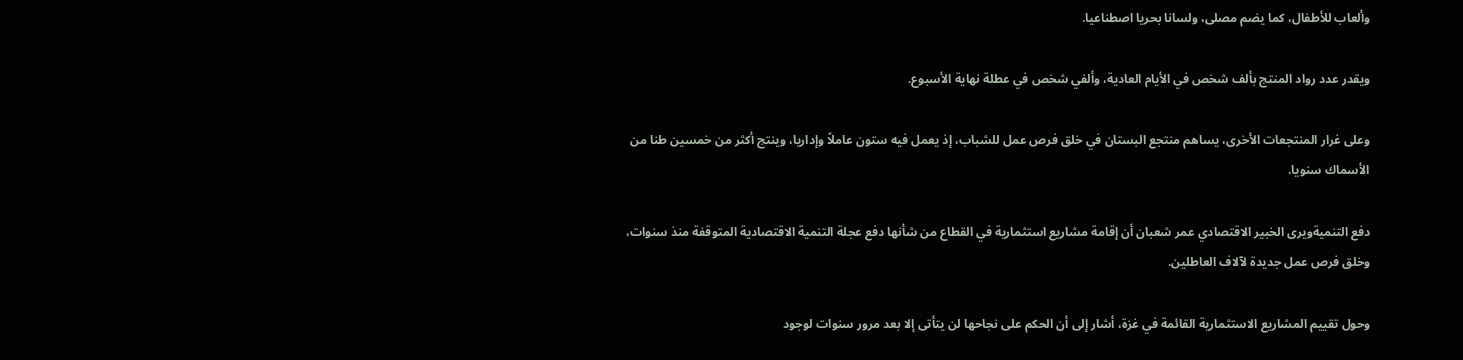وألعاب للأطفال، كما يضم مصلى، ولسانا بحريا اصطناعيا.

ويقدر عدد رواد المنتج بألف شخص في الأيام العادية، وألفي شخص في عطلة نهاية الأسبوع.

وعلى غرار المنتجعات الأخرى، يساهم منتجع البستان في خلق فرص عمل للشباب، إذ يعمل فيه ستون عاملاً وإداريا، وينتج أكثر من خمسين طنا من الأسماك سنويا.

دفع التنميةويرى الخبير الاقتصادي عمر شعبان أن إقامة مشاريع استثمارية في القطاع من شأنها دفع عجلة التنمية الاقتصادية المتوقفة منذ سنوات، وخلق فرص عمل جديدة لآلاف العاطلين.

وحول تقييم المشاريع الاستثمارية القائمة في غزة، أشار إلى أن الحكم على نجاحها لن يتأتى إلا بعد مرور سنوات لوجود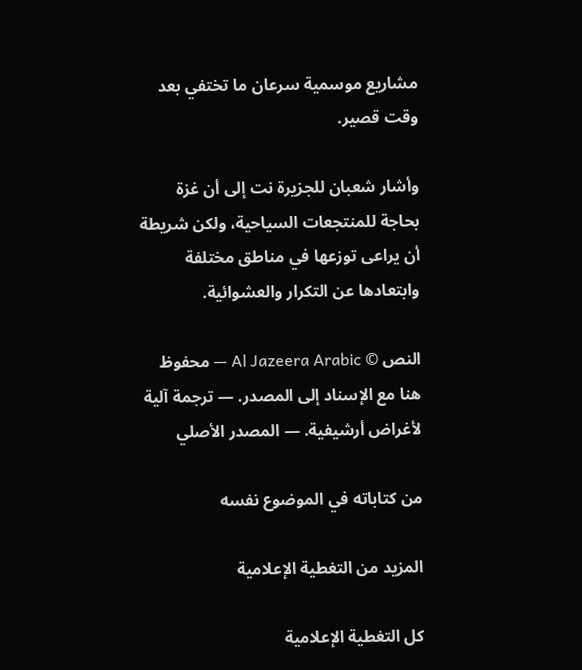مشاريع موسمية سرعان ما تختفي بعد وقت قصير.

وأشار شعبان للجزيرة نت إلى أن غزة بحاجة للمنتجعات السياحية، ولكن شريطة أن يراعى توزعها في مناطق مختلفة وابتعادها عن التكرار والعشوائية.

النص © Al Jazeera Arabic — محفوظ هنا مع الإسناد إلى المصدر. — ترجمة آلية لأغراض أرشيفية. — المصدر الأصلي

من كتاباته في الموضوع نفسه

المزيد من التغطية الإعلامية

كل التغطية الإعلامية